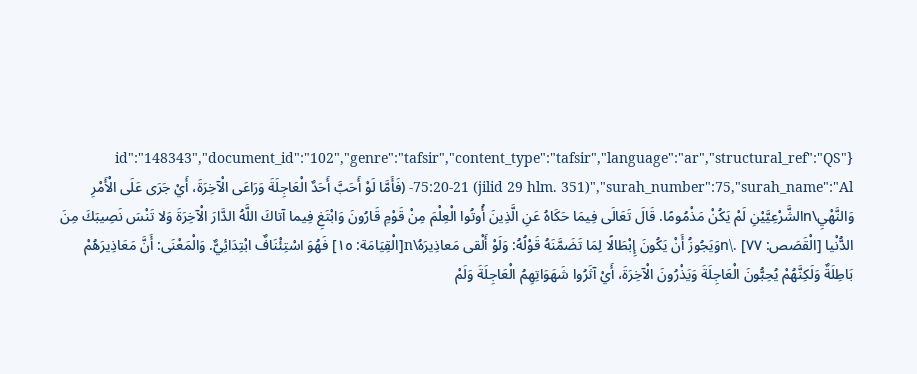{"id":"148343","document_id":"102","genre":"tafsir","content_type":"tafsir","language":"ar","structural_ref":"QS 75:20-21 (jilid 29 hlm. 351)","surah_number":75,"surah_name":"Al- (فَأَمَّا لَوْ أَحَبَّ أَحَدٌ الْعَاجِلَةَ وَرَاعَى الْآخِرَةَ، أَيْ جَرَى عَلَى الْأَمْرِ وَالنَّهْيِ\nالشَّرْعِيَّيْنِ لَمْ يَكُنْ مَذْمُومًا. قَالَ تَعَالَى فِيمَا حَكَاهُ عَنِ الَّذِينَ أُوتُوا الْعِلْمَ مِنْ قَوْمِ قَارُونَ وَابْتَغِ فِيما آتاكَ اللَّهُ الدَّارَ الْآخِرَةَ وَلا تَنْسَ نَصِيبَكَ مِنَ الدُّنْيا [الْقَصَص: ٧٧] .\nوَيَجُوزُ أَنْ يَكُونَ إِبْطَالًا لِمَا تَضَمَّنَهُ قَوْلُهُ: وَلَوْ أَلْقى مَعاذِيرَهُ\n[الْقِيَامَة: ١٥] فَهُوَ اسْتِئْنَافٌ ابْتِدَائِيٌّ. وَالْمَعْنَى: أَنَّ مَعَاذِيرَهُمْ بَاطِلَةٌ وَلَكِنَّهُمْ يُحِبُّونَ الْعَاجِلَةَ وَيَذْرُونَ الْآخِرَةَ، أَيْ آثَرُوا شَهَوَاتِهِمُ الْعَاجِلَةَ وَلَمْ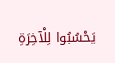يَحْسُبُوا لِلْآخِرَةِ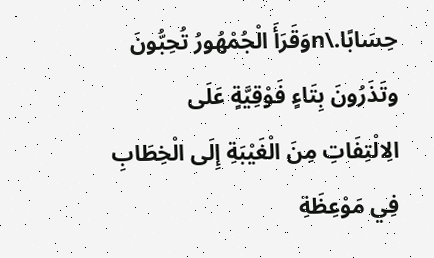حِسَابًا.\nوَقَرَأَ الْجُمْهُورُ تُحِبُّونَ وتَذَرُونَ بِتَاءٍ فَوْقِيَّةٍ عَلَى الِالْتِفَاتِ مِنَ الْغَيْبَةِ إِلَى الْخِطَابِ فِي مَوْعِظَةِ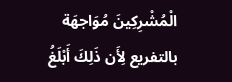الْمُشْرِكِينَ مُوَاجهَة بالتفريع لِأَن ذَلِكَ أَبْلَغُ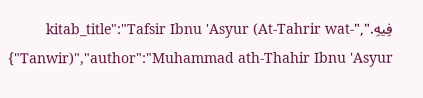فِيهِ.","kitab_title":"Tafsir Ibnu 'Asyur (At-Tahrir wat-Tanwir)","author":"Muhammad ath-Thahir Ibnu 'Asyur"}